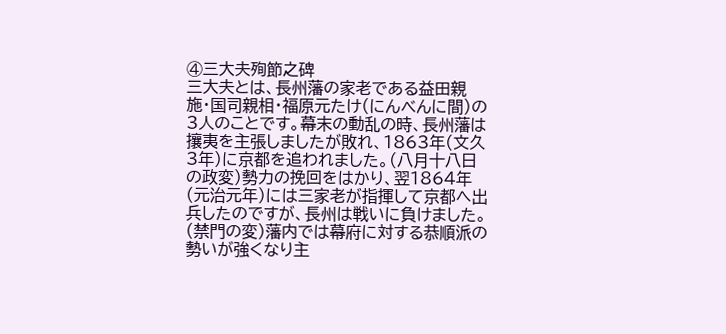④三大夫殉節之碑
三大夫とは、長州藩の家老である益田親施・国司親相・福原元たけ(にんべんに間)の3人のことです。幕末の動乱の時、長州藩は攘夷を主張しましたが敗れ、1863年(文久3年)に京都を追われました。(八月十八日の政変)勢力の挽回をはかり、翌1864年(元治元年)には三家老が指揮して京都へ出兵したのですが、長州は戦いに負けました。(禁門の変)藩内では幕府に対する恭順派の勢いが強くなり主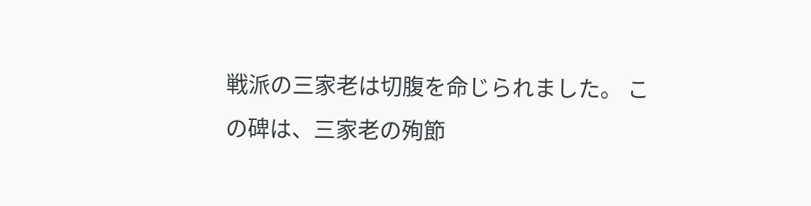戦派の三家老は切腹を命じられました。 この碑は、三家老の殉節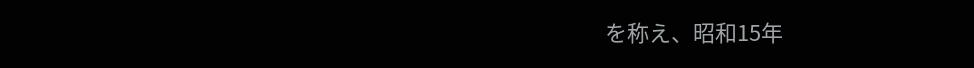を称え、昭和15年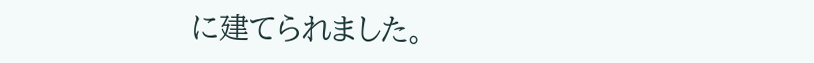に建てられました。